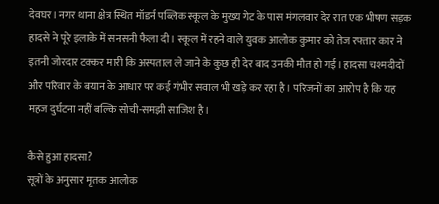देवघर। नगर थाना क्षेत्र स्थित मॉडर्न पब्लिक स्कूल के मुख्य गेट के पास मंगलवार देर रात एक भीषण सड़क हादसे ने पूरे इलाके में सनसनी फैला दी। स्कूल में रहने वाले युवक आलोक कुमार को तेज रफ्तार कार ने इतनी जोरदार टक्कर मारी कि अस्पताल ले जाने के कुछ ही देर बाद उनकी मौत हो गई। हादसा चश्मदीदों और परिवार के बयान के आधार पर कई गंभीर सवाल भी खड़े कर रहा है। परिजनों का आरोप है कि यह महज दुर्घटना नहीं बल्कि सोची-समझी साजिश है।

कैसे हुआ हादसा?
सूत्रों के अनुसार मृतक आलोक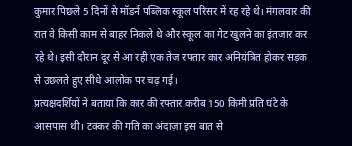कुमार पिछले 5 दिनों से मॉडर्न पब्लिक स्कूल परिसर में रह रहे थे। मंगलवार की रात वे किसी काम से बाहर निकले थे और स्कूल का गेट खुलने का इंतजार कर रहे थे। इसी दौरान दूर से आ रही एक तेज रफ्तार कार अनियंत्रित होकर सड़क से उछलते हुए सीधे आलोक पर चढ़ गई।
प्रत्यक्षदर्शियों ने बताया कि कार की रफ्तार करीब 150 किमी प्रति घंटे के आसपास थी। टक्कर की गति का अंदाज़ा इस बात से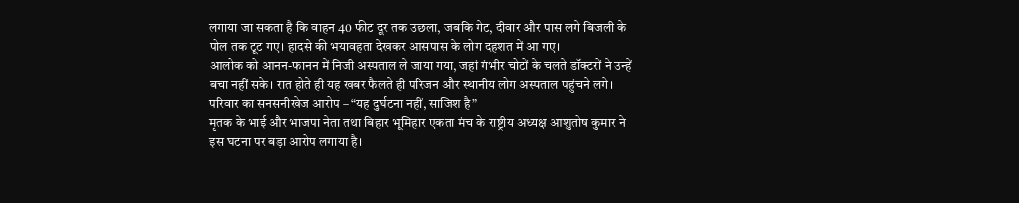लगाया जा सकता है कि वाहन 40 फीट दूर तक उछला, जबकि गेट, दीवार और पास लगे बिजली के पोल तक टूट गए। हादसे की भयावहता देखकर आसपास के लोग दहशत में आ गए।
आलोक को आनन-फानन में निजी अस्पताल ले जाया गया, जहां गंभीर चोटों के चलते डॉक्टरों ने उन्हें बचा नहीं सके। रात होते ही यह खबर फैलते ही परिजन और स्थानीय लोग अस्पताल पहुंचने लगे।
परिवार का सनसनीखेज आरोप – “यह दुर्घटना नहीं, साजिश है”
मृतक के भाई और भाजपा नेता तथा बिहार भूमिहार एकता मंच के राष्ट्रीय अध्यक्ष आशुतोष कुमार ने इस घटना पर बड़ा आरोप लगाया है।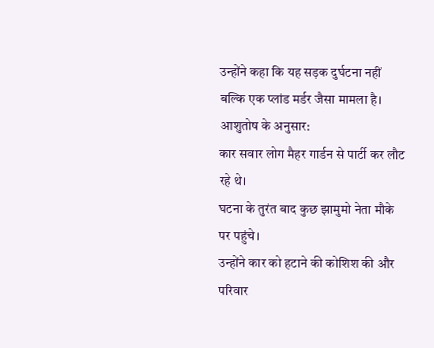उन्होंने कहा कि यह सड़क दुर्घटना नहीं बल्कि एक प्लांड मर्डर जैसा मामला है।
आशुतोष के अनुसार:
कार सवार लोग मैहर गार्डन से पार्टी कर लौट रहे थे।
घटना के तुरंत बाद कुछ झामुमो नेता मौके पर पहुंचे।
उन्होंने कार को हटाने की कोशिश की और परिवार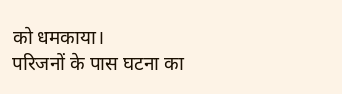को धमकाया।
परिजनों के पास घटना का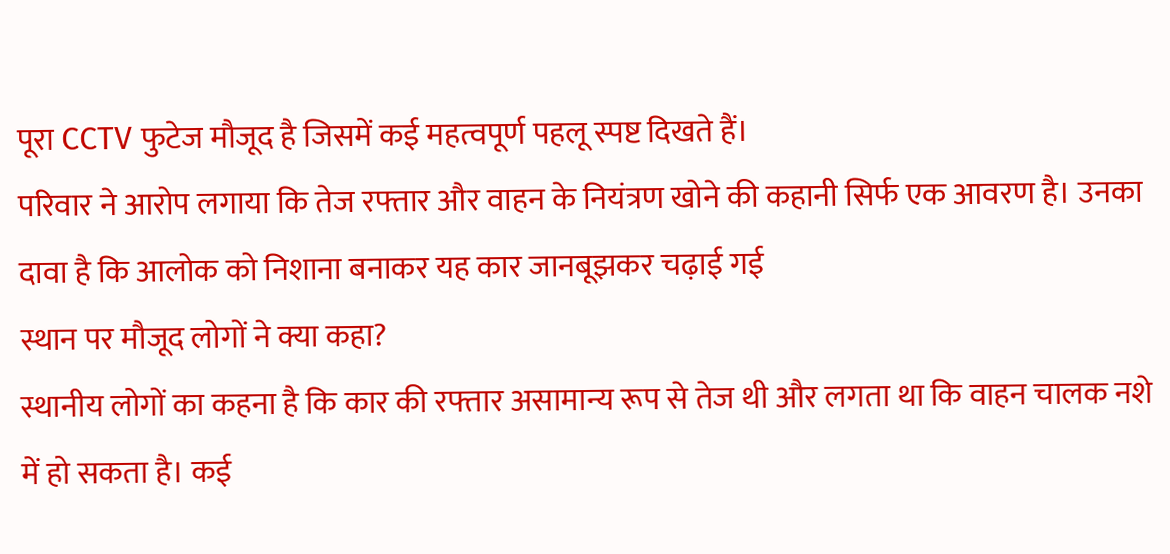पूरा CCTV फुटेज मौजूद है जिसमें कई महत्वपूर्ण पहलू स्पष्ट दिखते हैं।
परिवार ने आरोप लगाया कि तेज रफ्तार और वाहन के नियंत्रण खोने की कहानी सिर्फ एक आवरण है। उनका दावा है कि आलोक को निशाना बनाकर यह कार जानबूझकर चढ़ाई गई
स्थान पर मौजूद लोगों ने क्या कहा?
स्थानीय लोगों का कहना है कि कार की रफ्तार असामान्य रूप से तेज थी और लगता था कि वाहन चालक नशे में हो सकता है। कई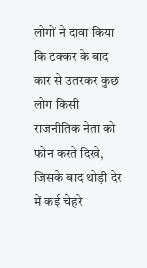लोगों ने दावा किया कि टक्कर के बाद कार से उतरकर कुछ लोग किसी राजनीतिक नेता को फोन करते दिखे, जिसके बाद थोड़ी देर में कई चेहरे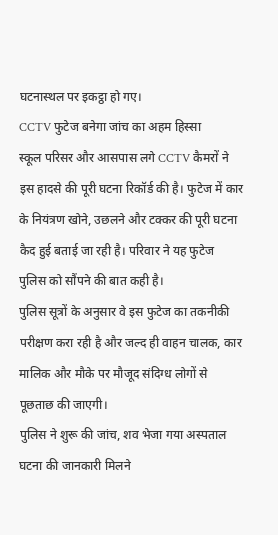घटनास्थल पर इकट्ठा हो गए।
CCTV फुटेज बनेगा जांच का अहम हिस्सा
स्कूल परिसर और आसपास लगे CCTV कैमरों ने इस हादसे की पूरी घटना रिकॉर्ड की है। फुटेज में कार के नियंत्रण खोने, उछलने और टक्कर की पूरी घटना कैद हुई बताई जा रही है। परिवार ने यह फुटेज पुलिस को सौंपने की बात कही है।
पुलिस सूत्रों के अनुसार वे इस फुटेज का तकनीकी परीक्षण करा रही है और जल्द ही वाहन चालक, कार मालिक और मौके पर मौजूद संदिग्ध लोगों से पूछताछ की जाएगी।
पुलिस ने शुरू की जांच, शव भेजा गया अस्पताल
घटना की जानकारी मिलने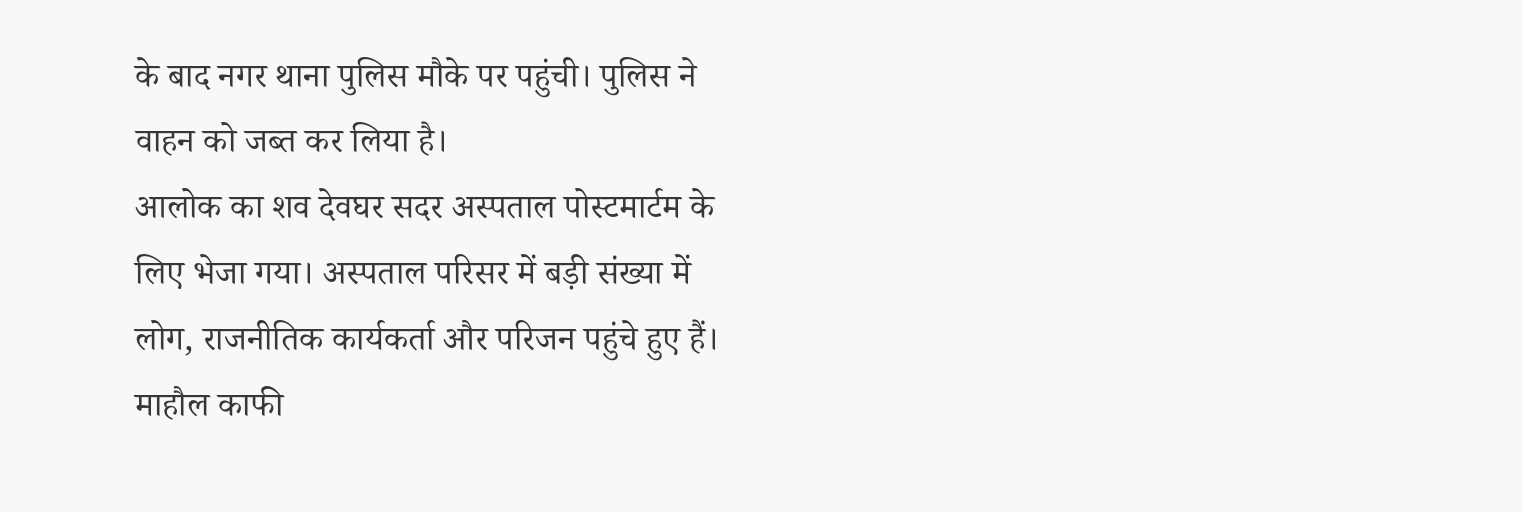के बाद नगर थाना पुलिस मौके पर पहुंची। पुलिस ने वाहन को जब्त कर लिया है।
आलोक का शव देवघर सदर अस्पताल पोस्टमार्टम के लिए भेजा गया। अस्पताल परिसर में बड़ी संख्या में लोग, राजनीतिक कार्यकर्ता और परिजन पहुंचे हुए हैं। माहौल काफी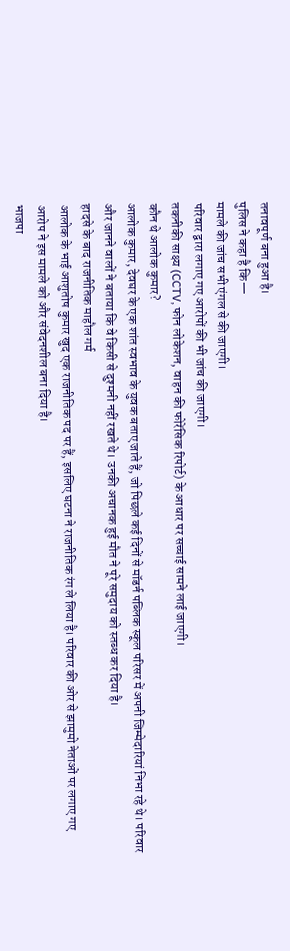तनावपूर्ण बना हुआ है।
पुलिस ने कहा है कि—
मामले की जांच सभी एंगल से की जाएगी।
परिवार द्वारा लगाए गए आरोपों की भी जांच की जाएगी।
तकनीकी साक्ष्य (CCTV, फोन लोकेशन, वाहन की फोरेंसिक रिपोर्ट) के आधार पर सच्चाई सामने लाई जाएगी।
कौन थे आलोक कुमार?
आलोक कुमार, देवघर के एक शांत स्वभाव के युवक बताए जाते हैं, जो पिछले कई दिनों से मॉडर्न पब्लिक स्कूल परिसर में अपनी जिम्मेदारियां निभा रहे थे। परिवार और जानने वालों ने बताया कि वे किसी से दुश्मनी नहीं रखते थे। उनकी अचानक हुई मौत ने पूरे समुदाय को स्तब्ध कर दिया है।
हादसे के बाद राजनीतिक माहौल गर्म
आलोक के भाई आशुतोष कुमार खुद एक राजनीतिक पद पर हैं, इसलिए घटना ने राजनीतिक रंग ले लिया है। परिवार की ओर से झामुमो नेताओं पर लगाए गए आरोप ने इस मामले को और संवेदनशील बना दिया है।
भाजपा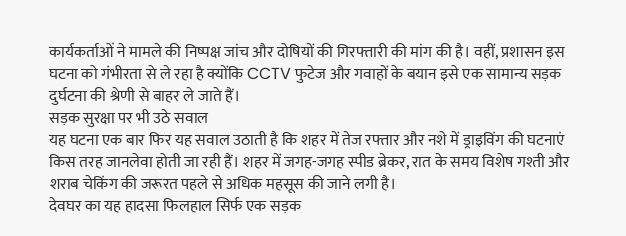कार्यकर्ताओं ने मामले की निष्पक्ष जांच और दोषियों की गिरफ्तारी की मांग की है। वहीं, प्रशासन इस घटना को गंभीरता से ले रहा है क्योंकि CCTV फुटेज और गवाहों के बयान इसे एक सामान्य सड़क दुर्घटना की श्रेणी से बाहर ले जाते हैं।
सड़क सुरक्षा पर भी उठे सवाल
यह घटना एक बार फिर यह सवाल उठाती है कि शहर में तेज रफ्तार और नशे में ड्राइविंग की घटनाएं किस तरह जानलेवा होती जा रही हैं। शहर में जगह-जगह स्पीड ब्रेकर, रात के समय विशेष गश्ती और शराब चेकिंग की जरूरत पहले से अधिक महसूस की जाने लगी है।
देवघर का यह हादसा फिलहाल सिर्फ एक सड़क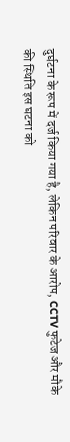दुर्घटना के रूप में दर्ज किया गया है, लेकिन परिवार के आरोप, CCTV फुटेज और मौके की स्थिति इस घटना को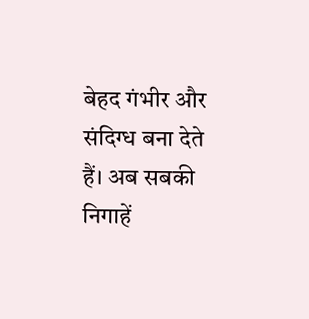बेहद गंभीर और संदिग्ध बना देते हैं। अब सबकी निगाहें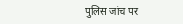पुलिस जांच पर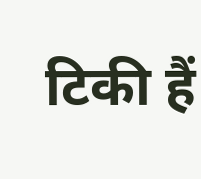टिकी हैं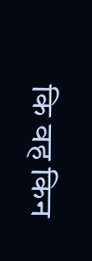कि वह किन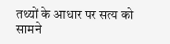तथ्यों के आधार पर सत्य को सामने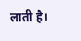लाती है।